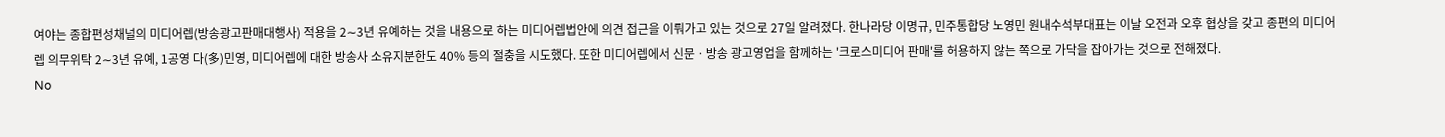여야는 종합편성채널의 미디어렙(방송광고판매대행사) 적용을 2∼3년 유예하는 것을 내용으로 하는 미디어렙법안에 의견 접근을 이뤄가고 있는 것으로 27일 알려졌다. 한나라당 이명규, 민주통합당 노영민 원내수석부대표는 이날 오전과 오후 협상을 갖고 종편의 미디어렙 의무위탁 2∼3년 유예, 1공영 다(多)민영, 미디어렙에 대한 방송사 소유지분한도 40% 등의 절충을 시도했다. 또한 미디어렙에서 신문ㆍ방송 광고영업을 함께하는 '크로스미디어 판매'를 허용하지 않는 쪽으로 가닥을 잡아가는 것으로 전해졌다.
No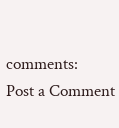comments:
Post a Comment